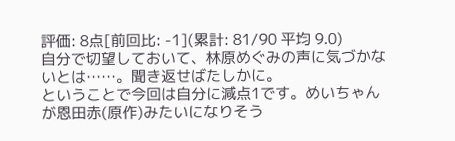評価: 8点[前回比: -1](累計: 81/90 平均 9.0)
自分で切望しておいて、林原めぐみの声に気づかないとは……。聞き返せばたしかに。
ということで今回は自分に減点1です。めいちゃんが恩田赤(原作)みたいになりそう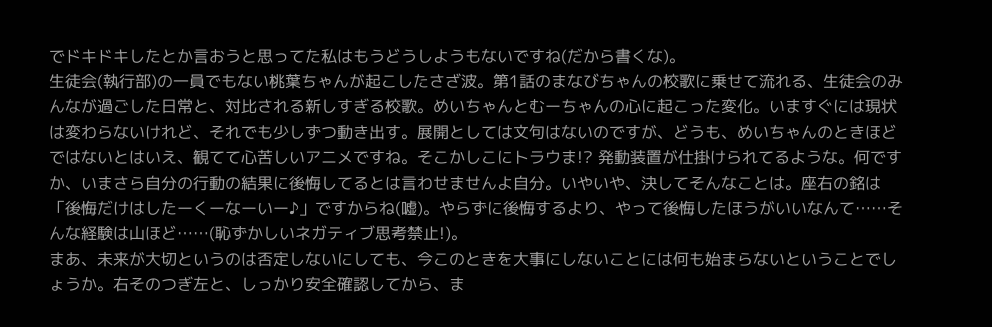でドキドキしたとか言おうと思ってた私はもうどうしようもないですね(だから書くな)。
生徒会(執行部)の一員でもない桃葉ちゃんが起こしたさざ波。第1話のまなびちゃんの校歌に乗せて流れる、生徒会のみんなが過ごした日常と、対比される新しすぎる校歌。めいちゃんとむーちゃんの心に起こった変化。いますぐには現状は変わらないけれど、それでも少しずつ動き出す。展開としては文句はないのですが、どうも、めいちゃんのときほどではないとはいえ、観てて心苦しいアニメですね。そこかしこにトラウま!? 発動装置が仕掛けられてるような。何ですか、いまさら自分の行動の結果に後悔してるとは言わせませんよ自分。いやいや、決してそんなことは。座右の銘は「後悔だけはしたーくーなーいー♪」ですからね(嘘)。やらずに後悔するより、やって後悔したほうがいいなんて……そんな経験は山ほど……(恥ずかしいネガティブ思考禁止!)。
まあ、未来が大切というのは否定しないにしても、今このときを大事にしないことには何も始まらないということでしょうか。右そのつぎ左と、しっかり安全確認してから、ま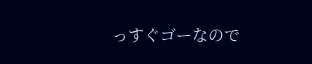っすぐゴーなので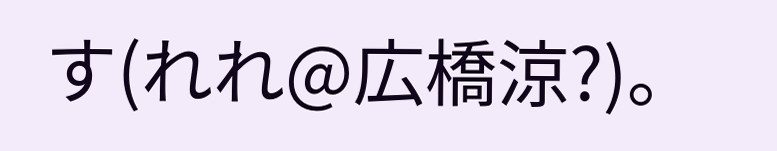す(れれ@広橋涼?)。